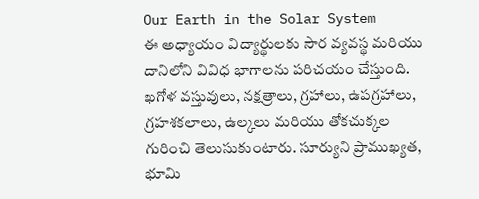Our Earth in the Solar System
ఈ అధ్యాయం విద్యార్థులకు సౌర వ్యవస్థ మరియు దానిలోని వివిధ భాగాలను పరిచయం చేస్తుంది. ఖగోళ వస్తువులు, నక్షత్రాలు, గ్రహాలు, ఉపగ్రహాలు, గ్రహశకలాలు, ఉల్కలు మరియు తోకచుక్కల గురించి తెలుసుకుంటారు. సూర్యుని ప్రాముఖ్యత, భూమి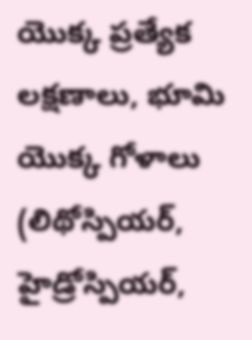యొక్క ప్రత్యేక లక్షణాలు, భూమి యొక్క గోళాలు (లిథోస్పియర్, హైడ్రోస్పియర్,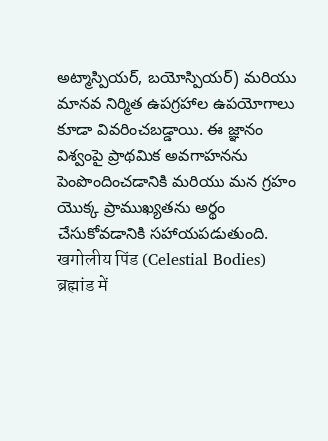అట్మాస్పియర్, బయోస్పియర్) మరియు మానవ నిర్మిత ఉపగ్రహాల ఉపయోగాలు కూడా వివరించబడ్డాయి. ఈ జ్ఞానం విశ్వంపై ప్రాథమిక అవగాహనను పెంపొందించడానికి మరియు మన గ్రహం యొక్క ప్రాముఖ్యతను అర్థం చేసుకోవడానికి సహాయపడుతుంది.
खगोलीय पिंड (Celestial Bodies)
ब्रह्मांड में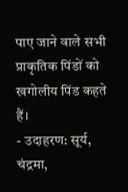पाए जाने वाले सभी प्राकृतिक पिंडों को खगोलीय पिंड कहते हैं।
- उदाहरण: सूर्य, चंद्रमा,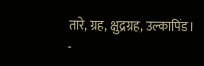तारे, ग्रह, क्षुद्रग्रह, उल्कापिंड।
-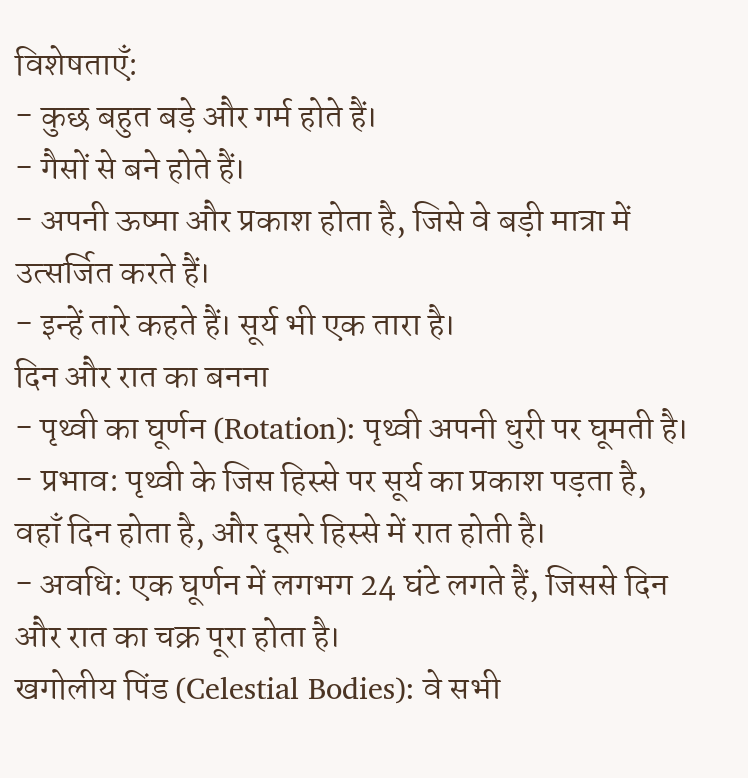विशेषताएँ:
- कुछ बहुत बड़े और गर्म होते हैं।
- गैसों से बने होते हैं।
- अपनी ऊष्मा और प्रकाश होता है, जिसे वे बड़ी मात्रा में उत्सर्जित करते हैं।
- इन्हें तारे कहते हैं। सूर्य भी एक तारा है।
दिन और रात का बनना
- पृथ्वी का घूर्णन (Rotation): पृथ्वी अपनी धुरी पर घूमती है।
- प्रभाव: पृथ्वी के जिस हिस्से पर सूर्य का प्रकाश पड़ता है, वहाँ दिन होता है, और दूसरे हिस्से में रात होती है।
- अवधि: एक घूर्णन में लगभग 24 घंटे लगते हैं, जिससे दिन और रात का चक्र पूरा होता है।
खगोलीय पिंड (Celestial Bodies): वे सभी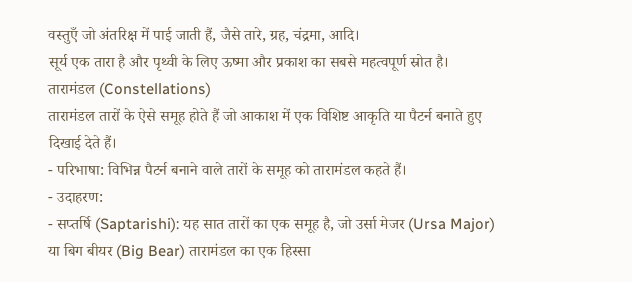वस्तुएँ जो अंतरिक्ष में पाई जाती हैं, जैसे तारे, ग्रह, चंद्रमा, आदि।
सूर्य एक तारा है और पृथ्वी के लिए ऊष्मा और प्रकाश का सबसे महत्वपूर्ण स्रोत है।
तारामंडल (Constellations)
तारामंडल तारों के ऐसे समूह होते हैं जो आकाश में एक विशिष्ट आकृति या पैटर्न बनाते हुए दिखाई देते हैं।
- परिभाषा: विभिन्न पैटर्न बनाने वाले तारों के समूह को तारामंडल कहते हैं।
- उदाहरण:
- सप्तर्षि (Saptarishi): यह सात तारों का एक समूह है, जो उर्सा मेजर (Ursa Major) या बिग बीयर (Big Bear) तारामंडल का एक हिस्सा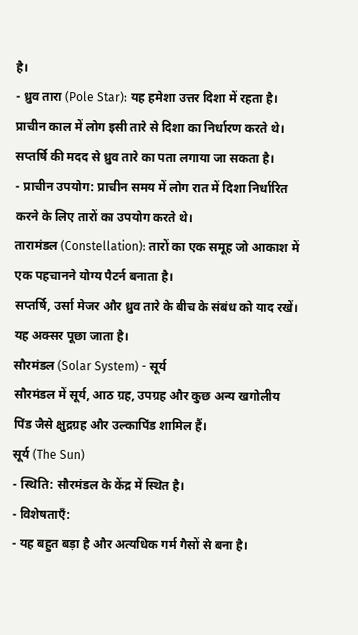है।
- ध्रुव तारा (Pole Star): यह हमेशा उत्तर दिशा में रहता है। प्राचीन काल में लोग इसी तारे से दिशा का निर्धारण करते थे। सप्तर्षि की मदद से ध्रुव तारे का पता लगाया जा सकता है।
- प्राचीन उपयोग: प्राचीन समय में लोग रात में दिशा निर्धारित करने के लिए तारों का उपयोग करते थे।
तारामंडल (Constellation): तारों का एक समूह जो आकाश में एक पहचानने योग्य पैटर्न बनाता है।
सप्तर्षि, उर्सा मेजर और ध्रुव तारे के बीच के संबंध को याद रखें। यह अक्सर पूछा जाता है।
सौरमंडल (Solar System) - सूर्य
सौरमंडल में सूर्य, आठ ग्रह, उपग्रह और कुछ अन्य खगोलीय पिंड जैसे क्षुद्रग्रह और उल्कापिंड शामिल हैं।
सूर्य (The Sun)
- स्थिति: सौरमंडल के केंद्र में स्थित है।
- विशेषताएँ:
- यह बहुत बड़ा है और अत्यधिक गर्म गैसों से बना है।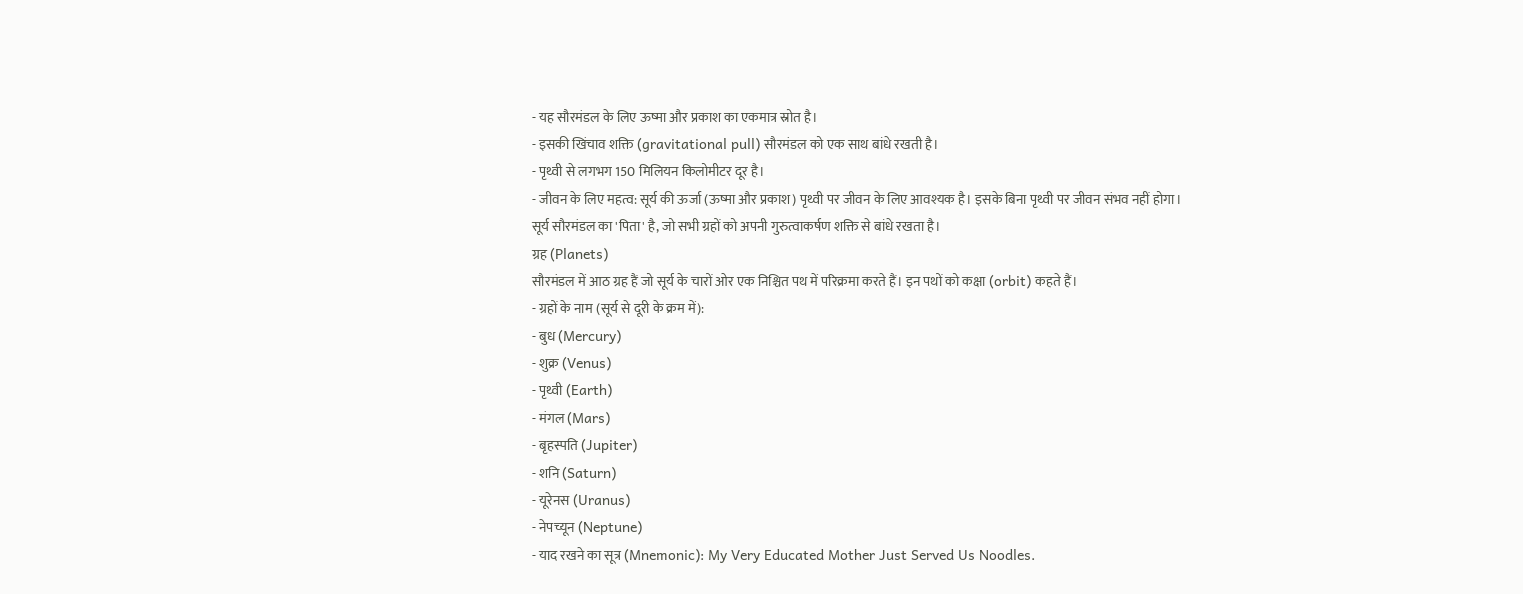- यह सौरमंडल के लिए ऊष्मा और प्रकाश का एकमात्र स्रोत है।
- इसकी खिंचाव शक्ति (gravitational pull) सौरमंडल को एक साथ बांधे रखती है।
- पृथ्वी से लगभग 150 मिलियन किलोमीटर दूर है।
- जीवन के लिए महत्व: सूर्य की ऊर्जा (ऊष्मा और प्रकाश) पृथ्वी पर जीवन के लिए आवश्यक है। इसके बिना पृथ्वी पर जीवन संभव नहीं होगा।
सूर्य सौरमंडल का 'पिता' है, जो सभी ग्रहों को अपनी गुरुत्वाकर्षण शक्ति से बांधे रखता है।
ग्रह (Planets)
सौरमंडल में आठ ग्रह हैं जो सूर्य के चारों ओर एक निश्चित पथ में परिक्रमा करते हैं। इन पथों को कक्षा (orbit) कहते हैं।
- ग्रहों के नाम (सूर्य से दूरी के क्रम में):
- बुध (Mercury)
- शुक्र (Venus)
- पृथ्वी (Earth)
- मंगल (Mars)
- बृहस्पति (Jupiter)
- शनि (Saturn)
- यूरेनस (Uranus)
- नेपच्यून (Neptune)
- याद रखने का सूत्र (Mnemonic): My Very Educated Mother Just Served Us Noodles.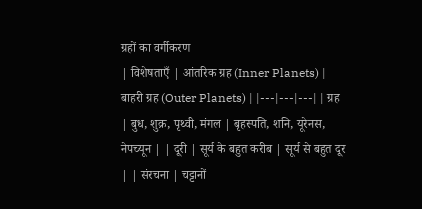ग्रहों का वर्गीकरण
| विशेषताएँ | आंतरिक ग्रह (Inner Planets) | बाहरी ग्रह (Outer Planets) | |---|---|---| | ग्रह | बुध, शुक्र, पृथ्वी, मंगल | बृहस्पति, शनि, यूरेनस, नेपच्यून | | दूरी | सूर्य के बहुत करीब | सूर्य से बहुत दूर | | संरचना | चट्टानों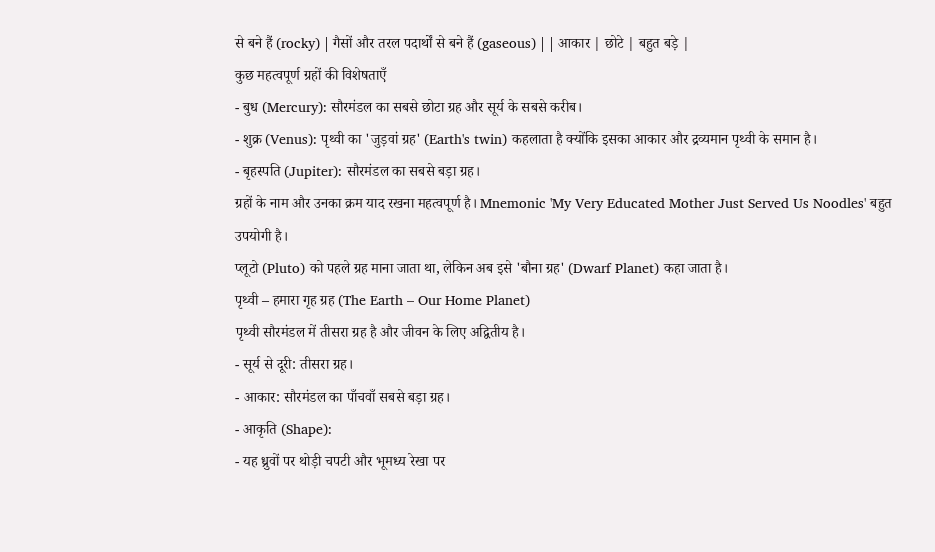से बने हैं (rocky) | गैसों और तरल पदार्थों से बने हैं (gaseous) | | आकार | छोटे | बहुत बड़े |
कुछ महत्वपूर्ण ग्रहों की विशेषताएँ
- बुध (Mercury): सौरमंडल का सबसे छोटा ग्रह और सूर्य के सबसे करीब।
- शुक्र (Venus): पृथ्वी का 'जुड़वां ग्रह' (Earth's twin) कहलाता है क्योंकि इसका आकार और द्रव्यमान पृथ्वी के समान है।
- बृहस्पति (Jupiter): सौरमंडल का सबसे बड़ा ग्रह।
ग्रहों के नाम और उनका क्रम याद रखना महत्वपूर्ण है। Mnemonic 'My Very Educated Mother Just Served Us Noodles' बहुत उपयोगी है।
प्लूटो (Pluto) को पहले ग्रह माना जाता था, लेकिन अब इसे 'बौना ग्रह' (Dwarf Planet) कहा जाता है।
पृथ्वी – हमारा गृह ग्रह (The Earth – Our Home Planet)
पृथ्वी सौरमंडल में तीसरा ग्रह है और जीवन के लिए अद्वितीय है।
- सूर्य से दूरी: तीसरा ग्रह।
- आकार: सौरमंडल का पाँचवाँ सबसे बड़ा ग्रह।
- आकृति (Shape):
- यह ध्रुवों पर थोड़ी चपटी और भूमध्य रेखा पर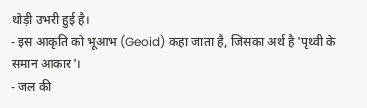थोड़ी उभरी हुई है।
- इस आकृति को भूआभ (Geoid) कहा जाता है, जिसका अर्थ है 'पृथ्वी के समान आकार'।
- जल की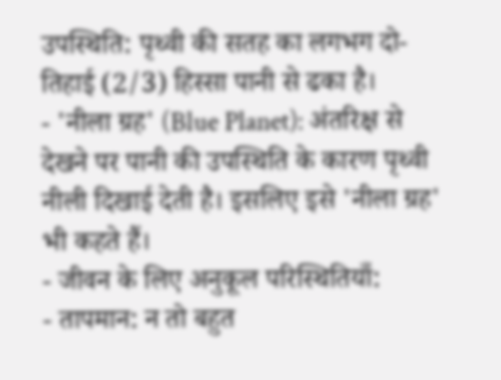उपस्थिति: पृथ्वी की सतह का लगभग दो-तिहाई (2/3) हिस्सा पानी से ढका है।
- 'नीला ग्रह' (Blue Planet): अंतरिक्ष से देखने पर पानी की उपस्थिति के कारण पृथ्वी नीली दिखाई देती है। इसलिए इसे 'नीला ग्रह' भी कहते हैं।
- जीवन के लिए अनुकूल परिस्थितियाँ:
- तापमान: न तो बहुत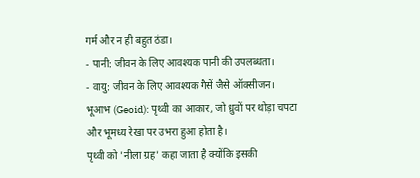गर्म और न ही बहुत ठंडा।
- पानी: जीवन के लिए आवश्यक पानी की उपलब्धता।
- वायु: जीवन के लिए आवश्यक गैसें जैसे ऑक्सीजन।
भूआभ (Geoid): पृथ्वी का आकार, जो ध्रुवों पर थोड़ा चपटा और भूमध्य रेखा पर उभरा हुआ होता है।
पृथ्वी को 'नीला ग्रह' कहा जाता है क्योंकि इसकी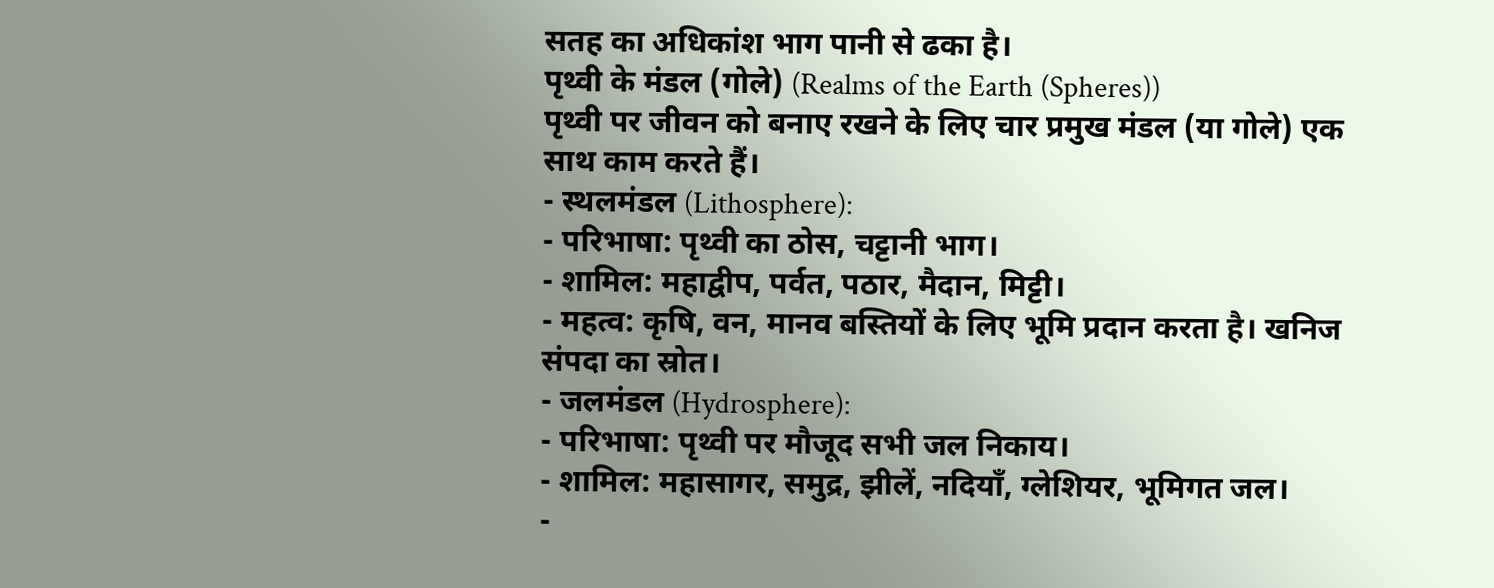सतह का अधिकांश भाग पानी से ढका है।
पृथ्वी के मंडल (गोले) (Realms of the Earth (Spheres))
पृथ्वी पर जीवन को बनाए रखने के लिए चार प्रमुख मंडल (या गोले) एक साथ काम करते हैं।
- स्थलमंडल (Lithosphere):
- परिभाषा: पृथ्वी का ठोस, चट्टानी भाग।
- शामिल: महाद्वीप, पर्वत, पठार, मैदान, मिट्टी।
- महत्व: कृषि, वन, मानव बस्तियों के लिए भूमि प्रदान करता है। खनिज संपदा का स्रोत।
- जलमंडल (Hydrosphere):
- परिभाषा: पृथ्वी पर मौजूद सभी जल निकाय।
- शामिल: महासागर, समुद्र, झीलें, नदियाँ, ग्लेशियर, भूमिगत जल।
-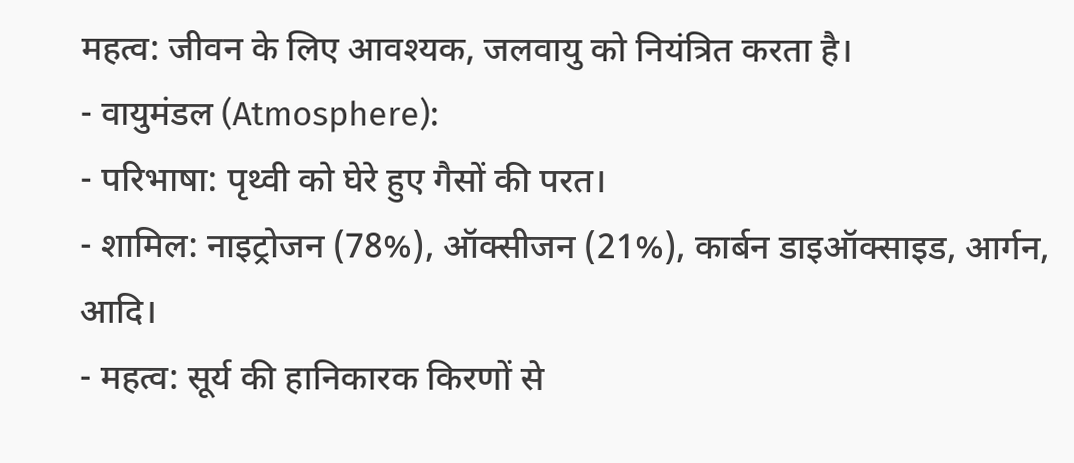महत्व: जीवन के लिए आवश्यक, जलवायु को नियंत्रित करता है।
- वायुमंडल (Atmosphere):
- परिभाषा: पृथ्वी को घेरे हुए गैसों की परत।
- शामिल: नाइट्रोजन (78%), ऑक्सीजन (21%), कार्बन डाइऑक्साइड, आर्गन, आदि।
- महत्व: सूर्य की हानिकारक किरणों से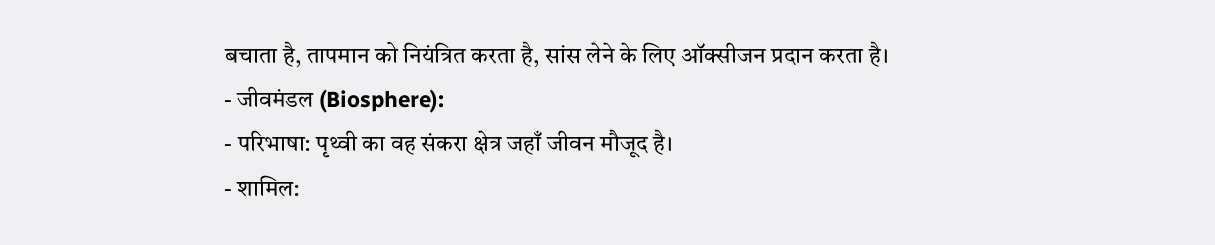बचाता है, तापमान को नियंत्रित करता है, सांस लेने के लिए ऑक्सीजन प्रदान करता है।
- जीवमंडल (Biosphere):
- परिभाषा: पृथ्वी का वह संकरा क्षेत्र जहाँ जीवन मौजूद है।
- शामिल: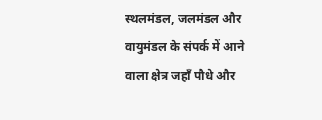स्थलमंडल, जलमंडल और वायुमंडल के संपर्क में आने वाला क्षेत्र जहाँ पौधे और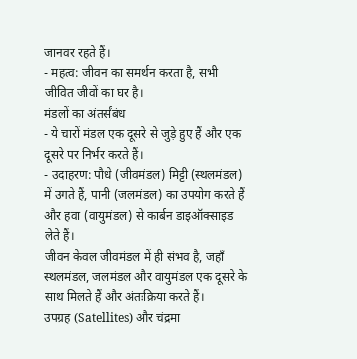जानवर रहते हैं।
- महत्व: जीवन का समर्थन करता है, सभी जीवित जीवों का घर है।
मंडलों का अंतर्संबंध
- ये चारों मंडल एक दूसरे से जुड़े हुए हैं और एक दूसरे पर निर्भर करते हैं।
- उदाहरण: पौधे (जीवमंडल) मिट्टी (स्थलमंडल) में उगते हैं, पानी (जलमंडल) का उपयोग करते हैं और हवा (वायुमंडल) से कार्बन डाइऑक्साइड लेते हैं।
जीवन केवल जीवमंडल में ही संभव है, जहाँ स्थलमंडल, जलमंडल और वायुमंडल एक दूसरे के साथ मिलते हैं और अंतःक्रिया करते हैं।
उपग्रह (Satellites) और चंद्रमा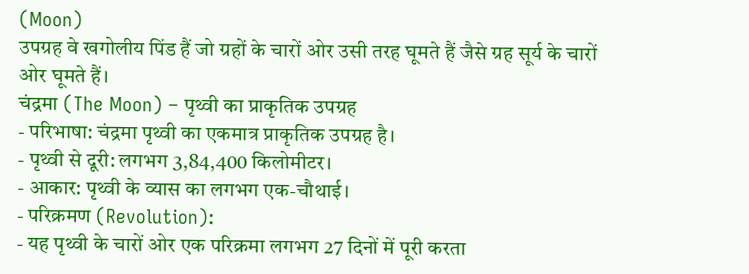(Moon)
उपग्रह वे खगोलीय पिंड हैं जो ग्रहों के चारों ओर उसी तरह घूमते हैं जैसे ग्रह सूर्य के चारों ओर घूमते हैं।
चंद्रमा (The Moon) – पृथ्वी का प्राकृतिक उपग्रह
- परिभाषा: चंद्रमा पृथ्वी का एकमात्र प्राकृतिक उपग्रह है।
- पृथ्वी से दूरी: लगभग 3,84,400 किलोमीटर।
- आकार: पृथ्वी के व्यास का लगभग एक-चौथाई।
- परिक्रमण (Revolution):
- यह पृथ्वी के चारों ओर एक परिक्रमा लगभग 27 दिनों में पूरी करता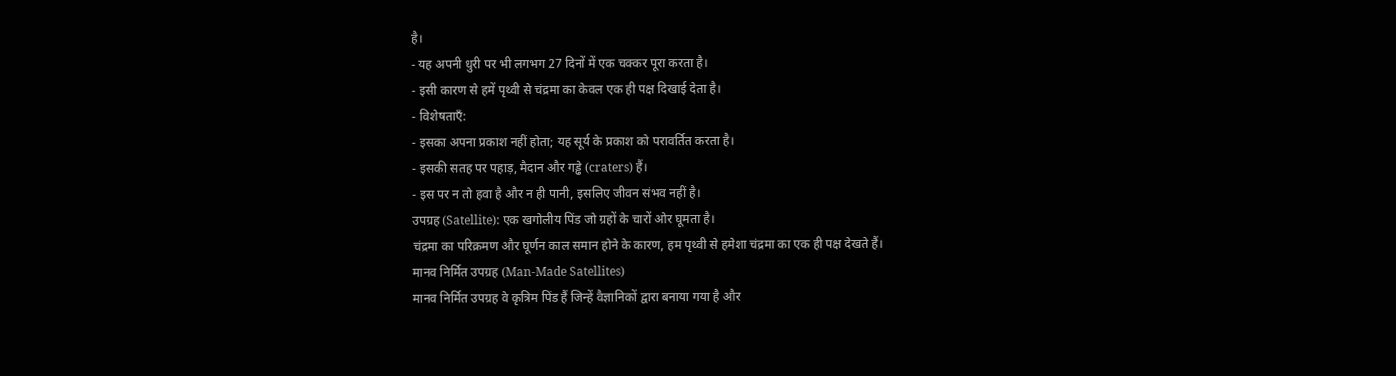है।
- यह अपनी धुरी पर भी लगभग 27 दिनों में एक चक्कर पूरा करता है।
- इसी कारण से हमें पृथ्वी से चंद्रमा का केवल एक ही पक्ष दिखाई देता है।
- विशेषताएँ:
- इसका अपना प्रकाश नहीं होता; यह सूर्य के प्रकाश को परावर्तित करता है।
- इसकी सतह पर पहाड़, मैदान और गड्ढे (craters) हैं।
- इस पर न तो हवा है और न ही पानी, इसलिए जीवन संभव नहीं है।
उपग्रह (Satellite): एक खगोलीय पिंड जो ग्रहों के चारों ओर घूमता है।
चंद्रमा का परिक्रमण और घूर्णन काल समान होने के कारण, हम पृथ्वी से हमेशा चंद्रमा का एक ही पक्ष देखते हैं।
मानव निर्मित उपग्रह (Man-Made Satellites)
मानव निर्मित उपग्रह वे कृत्रिम पिंड हैं जिन्हें वैज्ञानिकों द्वारा बनाया गया है और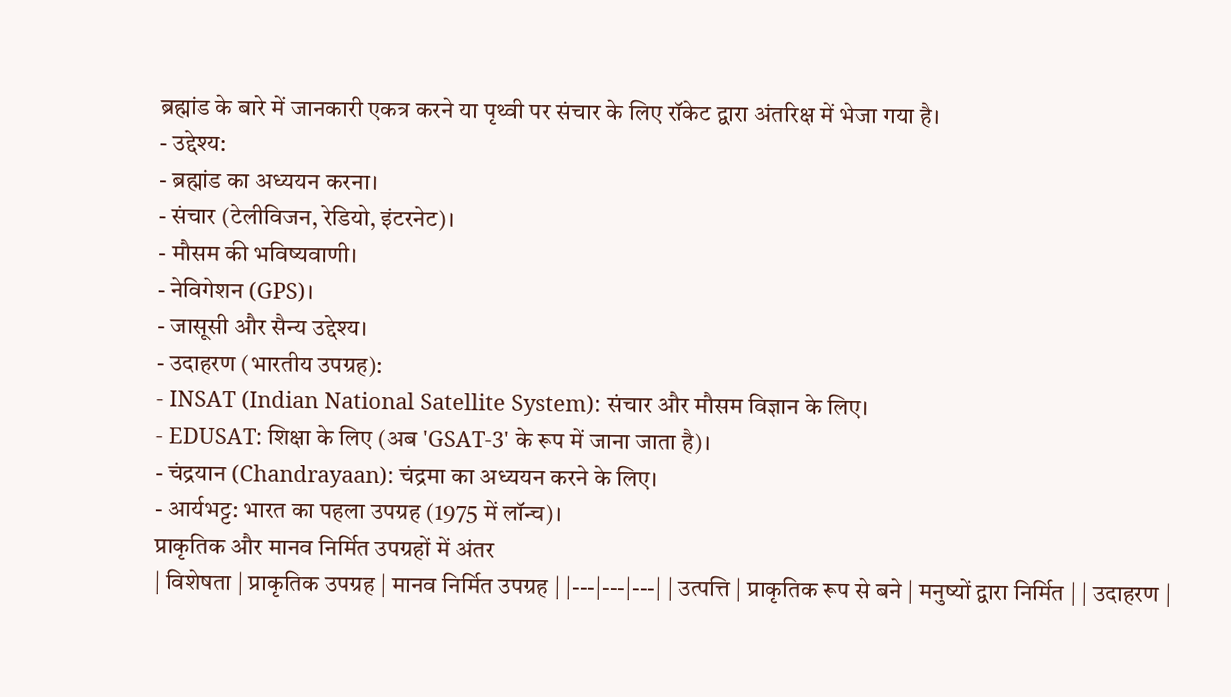ब्रह्मांड के बारे में जानकारी एकत्र करने या पृथ्वी पर संचार के लिए रॉकेट द्वारा अंतरिक्ष में भेजा गया है।
- उद्देश्य:
- ब्रह्मांड का अध्ययन करना।
- संचार (टेलीविजन, रेडियो, इंटरनेट)।
- मौसम की भविष्यवाणी।
- नेविगेशन (GPS)।
- जासूसी और सैन्य उद्देश्य।
- उदाहरण (भारतीय उपग्रह):
- INSAT (Indian National Satellite System): संचार और मौसम विज्ञान के लिए।
- EDUSAT: शिक्षा के लिए (अब 'GSAT-3' के रूप में जाना जाता है)।
- चंद्रयान (Chandrayaan): चंद्रमा का अध्ययन करने के लिए।
- आर्यभट्ट: भारत का पहला उपग्रह (1975 में लॉन्च)।
प्राकृतिक और मानव निर्मित उपग्रहों में अंतर
| विशेषता | प्राकृतिक उपग्रह | मानव निर्मित उपग्रह | |---|---|---| | उत्पत्ति | प्राकृतिक रूप से बने | मनुष्यों द्वारा निर्मित | | उदाहरण |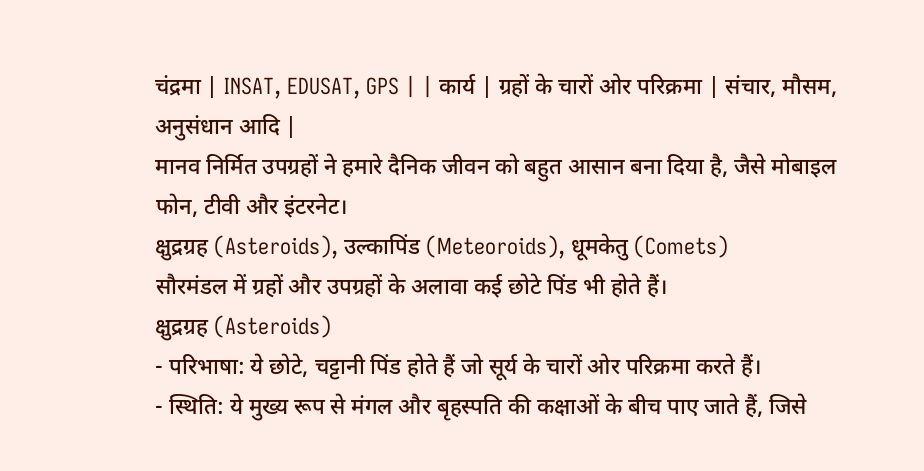चंद्रमा | INSAT, EDUSAT, GPS | | कार्य | ग्रहों के चारों ओर परिक्रमा | संचार, मौसम, अनुसंधान आदि |
मानव निर्मित उपग्रहों ने हमारे दैनिक जीवन को बहुत आसान बना दिया है, जैसे मोबाइल फोन, टीवी और इंटरनेट।
क्षुद्रग्रह (Asteroids), उल्कापिंड (Meteoroids), धूमकेतु (Comets)
सौरमंडल में ग्रहों और उपग्रहों के अलावा कई छोटे पिंड भी होते हैं।
क्षुद्रग्रह (Asteroids)
- परिभाषा: ये छोटे, चट्टानी पिंड होते हैं जो सूर्य के चारों ओर परिक्रमा करते हैं।
- स्थिति: ये मुख्य रूप से मंगल और बृहस्पति की कक्षाओं के बीच पाए जाते हैं, जिसे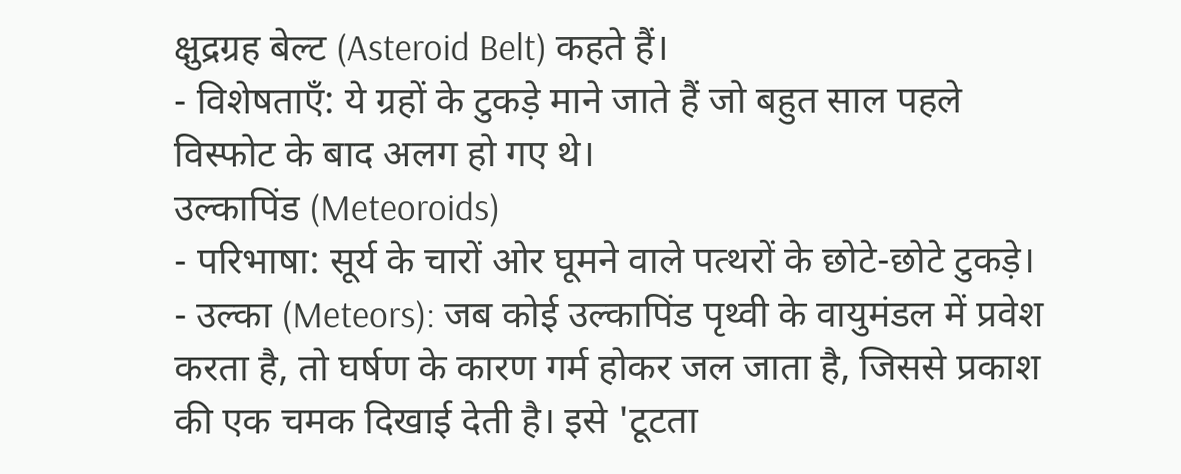क्षुद्रग्रह बेल्ट (Asteroid Belt) कहते हैं।
- विशेषताएँ: ये ग्रहों के टुकड़े माने जाते हैं जो बहुत साल पहले विस्फोट के बाद अलग हो गए थे।
उल्कापिंड (Meteoroids)
- परिभाषा: सूर्य के चारों ओर घूमने वाले पत्थरों के छोटे-छोटे टुकड़े।
- उल्का (Meteors): जब कोई उल्कापिंड पृथ्वी के वायुमंडल में प्रवेश करता है, तो घर्षण के कारण गर्म होकर जल जाता है, जिससे प्रकाश की एक चमक दिखाई देती है। इसे 'टूटता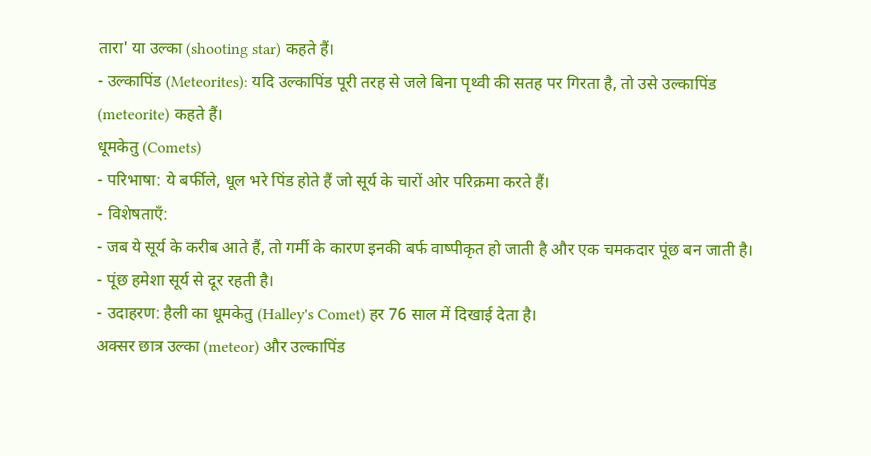तारा' या उल्का (shooting star) कहते हैं।
- उल्कापिंड (Meteorites): यदि उल्कापिंड पूरी तरह से जले बिना पृथ्वी की सतह पर गिरता है, तो उसे उल्कापिंड (meteorite) कहते हैं।
धूमकेतु (Comets)
- परिभाषा: ये बर्फीले, धूल भरे पिंड होते हैं जो सूर्य के चारों ओर परिक्रमा करते हैं।
- विशेषताएँ:
- जब ये सूर्य के करीब आते हैं, तो गर्मी के कारण इनकी बर्फ वाष्पीकृत हो जाती है और एक चमकदार पूंछ बन जाती है।
- पूंछ हमेशा सूर्य से दूर रहती है।
- उदाहरण: हैली का धूमकेतु (Halley's Comet) हर 76 साल में दिखाई देता है।
अक्सर छात्र उल्का (meteor) और उल्कापिंड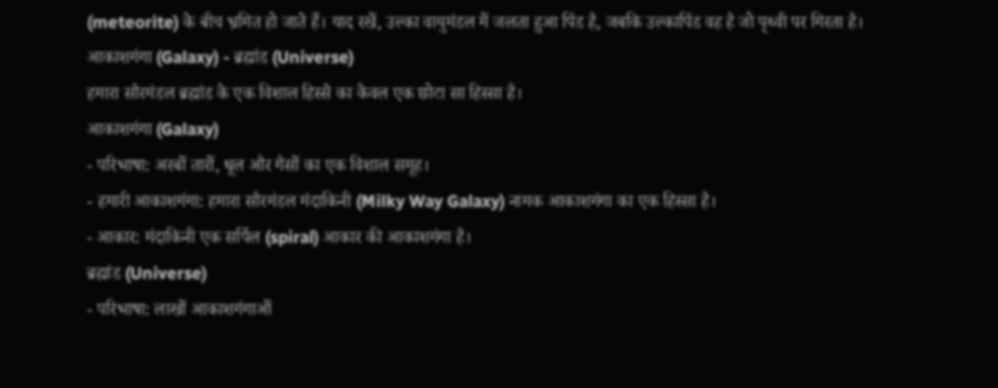(meteorite) के बीच भ्रमित हो जाते हैं। याद रखें, उल्का वायुमंडल में जलता हुआ पिंड है, जबकि उल्कापिंड वह है जो पृथ्वी पर गिरता है।
आकाशगंगा (Galaxy) - ब्रह्मांड (Universe)
हमारा सौरमंडल ब्रह्मांड के एक विशाल हिस्से का केवल एक छोटा सा हिस्सा है।
आकाशगंगा (Galaxy)
- परिभाषा: अरबों तारों, धूल और गैसों का एक विशाल समूह।
- हमारी आकाशगंगा: हमारा सौरमंडल मंदाकिनी (Milky Way Galaxy) नामक आकाशगंगा का एक हिस्सा है।
- आकार: मंदाकिनी एक सर्पिल (spiral) आकार की आकाशगंगा है।
ब्रह्मांड (Universe)
- परिभाषा: लाखों आकाशगंगाओं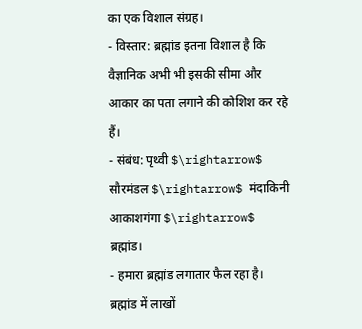का एक विशाल संग्रह।
- विस्तार: ब्रह्मांड इतना विशाल है कि वैज्ञानिक अभी भी इसकी सीमा और आकार का पता लगाने की कोशिश कर रहे हैं।
- संबंध: पृथ्वी $\rightarrow$ सौरमंडल $\rightarrow$ मंदाकिनी आकाशगंगा $\rightarrow$ ब्रह्मांड।
- हमारा ब्रह्मांड लगातार फैल रहा है।
ब्रह्मांड में लाखों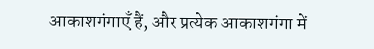आकाशगंगाएँ हैं, और प्रत्येक आकाशगंगा में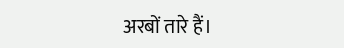अरबों तारे हैं।